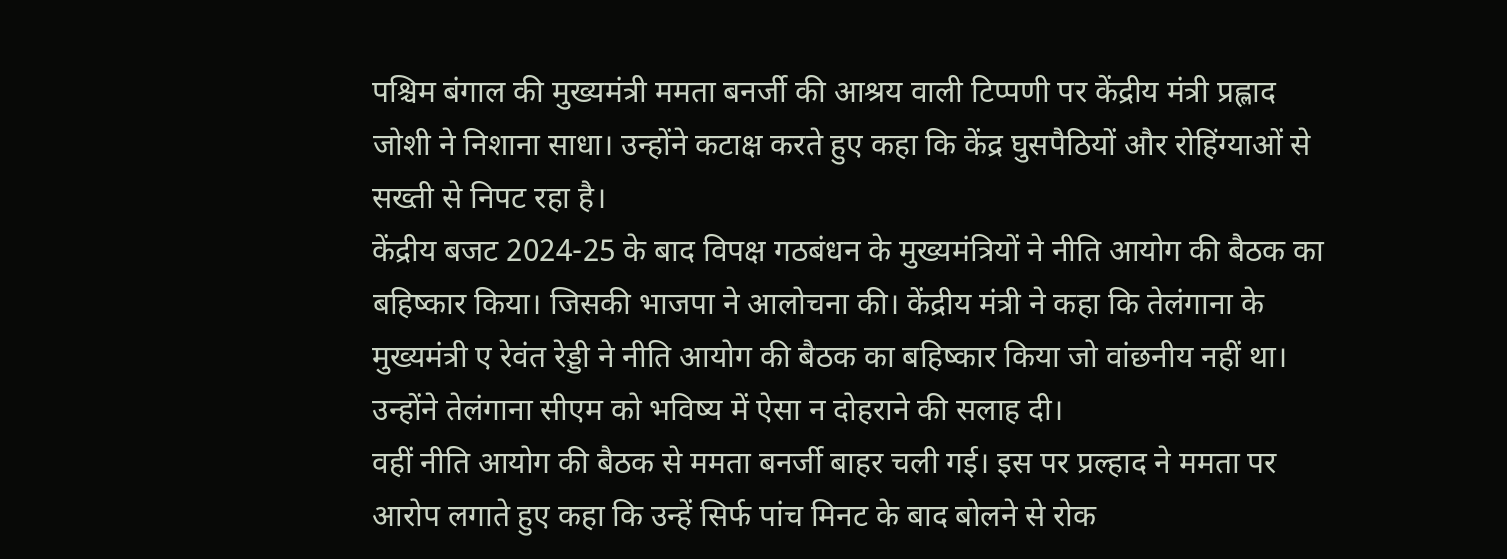पश्चिम बंगाल की मुख्यमंत्री ममता बनर्जी की आश्रय वाली टिप्पणी पर केंद्रीय मंत्री प्रह्लाद जोशी ने निशाना साधा। उन्होंने कटाक्ष करते हुए कहा कि केंद्र घुसपैठियों और रोहिंग्याओं से सख्ती से निपट रहा है।
केंद्रीय बजट 2024-25 के बाद विपक्ष गठबंधन के मुख्यमंत्रियों ने नीति आयोग की बैठक का बहिष्कार किया। जिसकी भाजपा ने आलोचना की। केंद्रीय मंत्री ने कहा कि तेलंगाना के मुख्यमंत्री ए रेवंत रेड्डी ने नीति आयोग की बैठक का बहिष्कार किया जो वांछनीय नहीं था। उन्होंने तेलंगाना सीएम को भविष्य में ऐसा न दोहराने की सलाह दी।
वहीं नीति आयोग की बैठक से ममता बनर्जी बाहर चली गई। इस पर प्रल्हाद ने ममता पर आरोप लगाते हुए कहा कि उन्हें सिर्फ पांच मिनट के बाद बोलने से रोक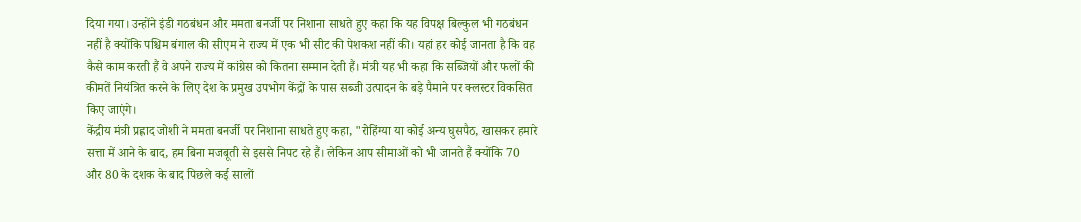दिया गया। उन्होंने इंडी गठबंधन और ममता बनर्जी पर निशाना साधते हुए कहा कि यह विपक्ष बिल्कुल भी गठबंधन नहीं है क्योंकि पश्चिम बंगाल की सीएम ने राज्य में एक भी सीट की पेशकश नहीं की। यहां हर कोई जानता है कि वह कैसे काम करती हैं वे अपने राज्य में कांग्रेस को कितना सम्मान देती हैं। मंत्री यह भी कहा कि सब्जियों और फलों की कीमतें नियंत्रित करने के लिए देश के प्रमुख उपभोग केंद्रों के पास सब्जी उत्पादन के बड़े पैमाने पर क्लस्टर विकसित किए जाएंगे।
केंद्रीय मंत्री प्रह्लाद जोशी ने ममता बनर्जी पर निशाना साधते हुए कहा, "रोहिंग्या या कोई अन्य घुसपैठ, खासकर हमारे सत्ता में आने के बाद, हम बिना मजबूती से इससे निपट रहे हैं। लेकिन आप सीमाओं को भी जानते हैं क्योंकि 70 और 80 के दशक के बाद पिछले कई सालों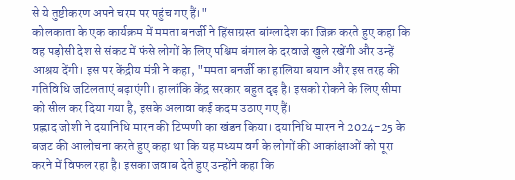से ये तुष्टीकरण अपने चरम पर पहुंच गए हैं।"
कोलकाता के एक कार्यक्रम में ममता बनर्जी ने हिंसाग्रस्त बांग्लादेश का जिक्र करते हुए कहा कि वह पड़ोसी देश से संकट में फंसे लोगों के लिए पश्चिम बंगाल के दरवाजे खुले रखेंगी और उन्हें आश्रय देंगी। इस पर केंद्रीय मंत्री ने कहा, "ममता बनर्जी का हालिया बयान और इस तरह की गतिविधि जटिलताएं बढ़ाएंगी। हालांकि केंद्र सरकार बहुत दृढ़ है। इसको रोकने के लिए सीमा को सील कर दिया गया है, इसके अलावा कई कदम उठाए गए हैं।
प्रह्लाद जोशी ने दयानिधि मारन की टिप्पणी का खंडन किया। दयानिधि मारन ने 2024-25 के बजट की आलोचना करते हुए कहा था कि यह मध्यम वर्ग के लोगों की आकांक्षाओं को पूरा करने में विफल रहा है। इसका जवाब देते हुए उन्होंने कहा कि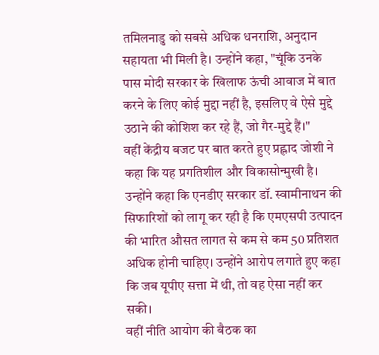तमिलनाडु को सबसे अधिक धनराशि, अनुदान सहायता भी मिली है। उन्होंने कहा, "चूंकि उनके पास मोदी सरकार के खिलाफ ऊंची आवाज में बात करने के लिए कोई मुद्दा नहीं है, इसलिए वे ऐसे मुद्दे उठाने की कोशिश कर रहे हैं, जो गैर-मुद्दे हैं।"
वहीं केंद्रीय बजट पर बात करते हुए प्रह्लाद जोशी ने कहा कि यह प्रगतिशील और विकासोन्मुखी है। उन्होंने कहा कि एनडीए सरकार डॉ. स्वामीनाथन की सिफारिशों को लागू कर रही है कि एमएसपी उत्पादन की भारित औसत लागत से कम से कम 50 प्रतिशत अधिक होनी चाहिए। उन्होंने आरोप लगाते हुए कहा कि जब यूपीए सत्ता में थी, तो वह ऐसा नहीं कर सकी।
वहीं नीति आयोग की बैठक का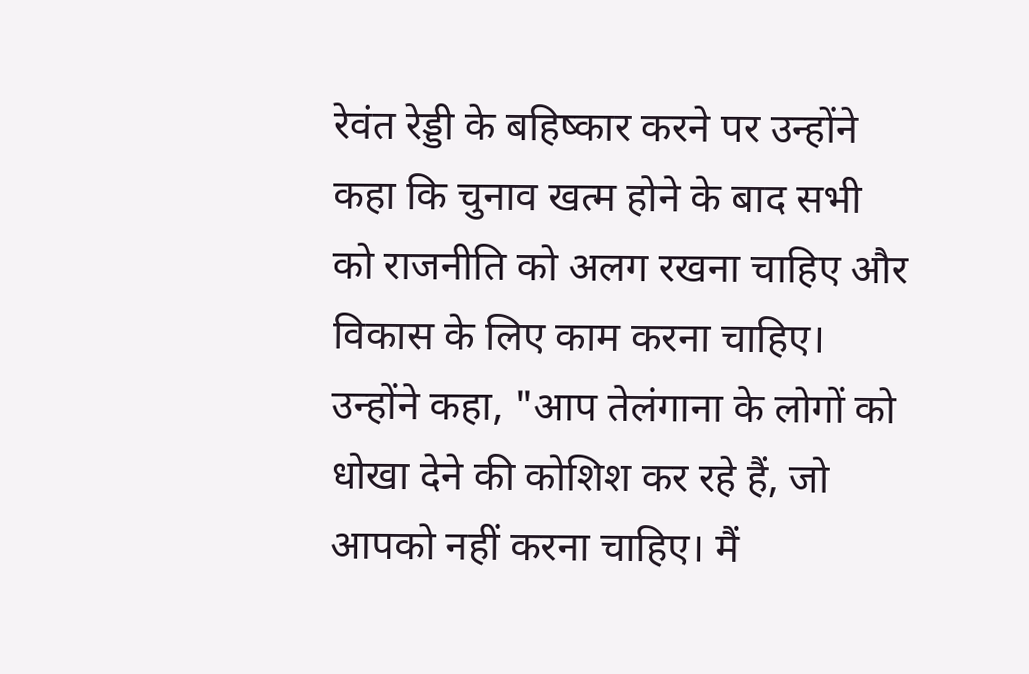रेवंत रेड्डी के बहिष्कार करने पर उन्होंने कहा कि चुनाव खत्म होने के बाद सभी को राजनीति को अलग रखना चाहिए और विकास के लिए काम करना चाहिए। उन्होंने कहा, "आप तेलंगाना के लोगों को धोखा देने की कोशिश कर रहे हैं, जो आपको नहीं करना चाहिए। मैं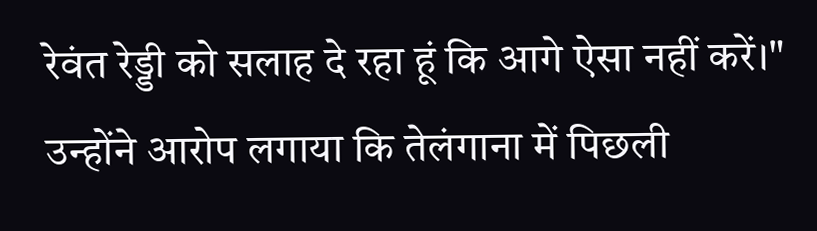रेवंत रेड्डी को सलाह दे रहा हूं कि आगे ऐसा नहीं करें।" उन्होंने आरोप लगाया कि तेलंगाना में पिछली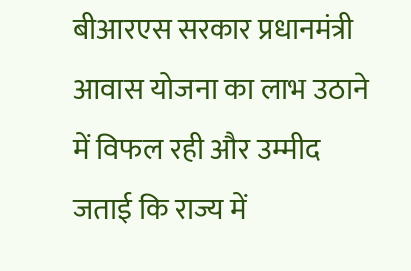बीआरएस सरकार प्रधानमंत्री आवास योजना का लाभ उठाने में विफल रही और उम्मीद जताई कि राज्य में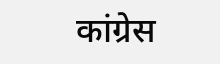कांग्रेस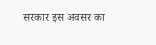सरकार इस अवसर का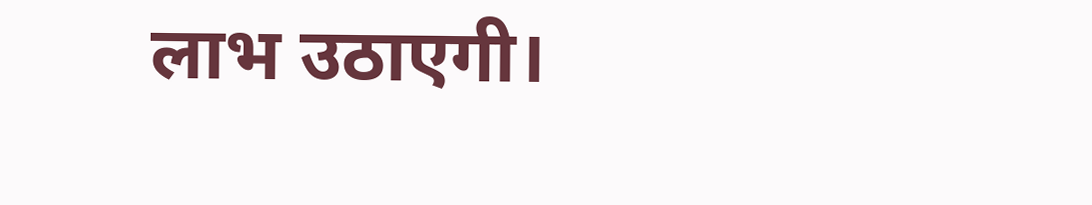लाभ उठाएगी।